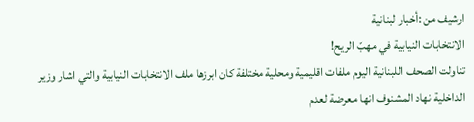ارشيف من :أخبار لبنانية
الانتخابات النيابية في مهبّ الريح!
تناولت الصحف اللبنانية اليوم ملفات اقليمية ومحلية مختلفة كان ابرزها ملف الانتخابات النيابية والتي اشار وزير الداخلية نهاد المشنوف انها معرضة لعدم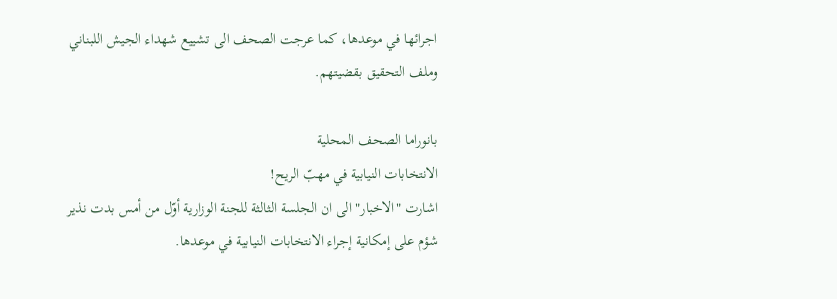اجرائها في موعدها، كما عرجت الصحف الى تشييع شهداء الجيش اللبناني وملف التحقيق بقضيتهم.

بانوراما الصحف المحلية
الانتخابات النيابية في مهبّ الريح!
اشارت "الاخبار" الى ان الجلسة الثالثة للجنة الوزارية أوّل من أمس بدت نذير شؤم على إمكانية إجراء الانتخابات النيابية في موعدها.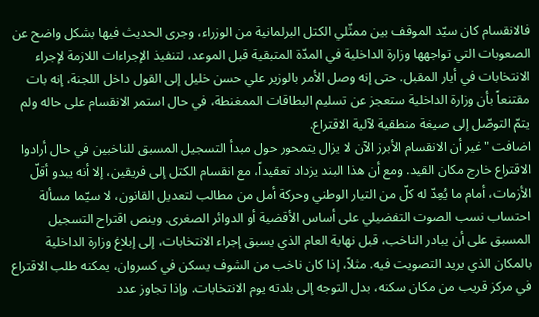فالانقسام كان سيّد الموقف بين ممثّلي الكتل البرلمانية من الوزراء، وجرى الحديث فيها بشكل واضح عن الصعوبات التي تواجهها وزارة الداخلية في المدّة المتبقية قبل الموعد، لتنفيذ الإجراءات اللازمة لإجراء الانتخابات في أيار المقبل. حتى إنه وصل الأمر بالوزير علي حسن خليل إلى القول داخل اللجنة، إنه بات مقتنعاً بأن وزارة الداخلية ستعجز عن تسليم البطاقات الممغنطة، في حال استمر الانقسام على حاله ولم يتمّ التوصّل إلى صيغة منطقية لآلية الاقتراع.
اضافت "غير أن الانقسام الأبرز الآن لا يزال يتمحور حول مبدأ التسجيل المسبق للناخبين في حال أرادوا الاقتراع خارج مكان القيد. ومع أن هذا البند يزداد تعقيداً، مع انقسام الكتل إلى فريقين، إلا أنه يبدو أقلّ الأزمات، أمام ما يُعِدّ له كلّ من التيار الوطني وحركة أمل من مطالب لتعديل القانون، لا سيّما مسألة احتساب نسب الصوت التفضيلي على أساس الأقضية أو الدوائر الصغرى. وينص اقتراح التسجيل المسبق على أن يبادر الناخب، قبل نهاية العام الذي يسبق إجراء الانتخابات، إلى إبلاغ وزارة الداخلية بالمكان الذي يريد التصويت فيه. مثلاً، إذا كان ناخب من الشوف يسكن في كسروان، يمكنه طلب الاقتراع في مركز قريب من مكان سكنه، بدل التوجه إلى بلدته يوم الانتخابات. وإذا تجاوز عدد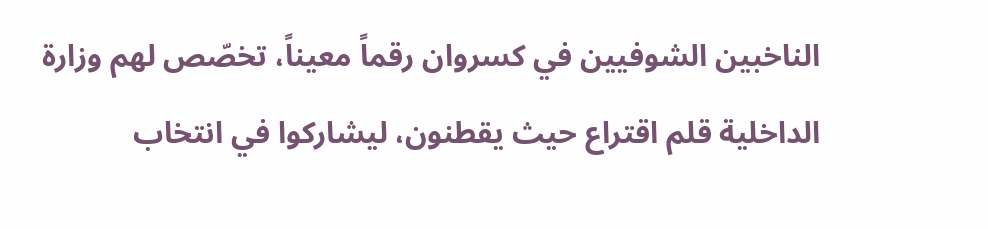الناخبين الشوفيين في كسروان رقماً معيناً، تخصّص لهم وزارة الداخلية قلم اقتراع حيث يقطنون، ليشاركوا في انتخاب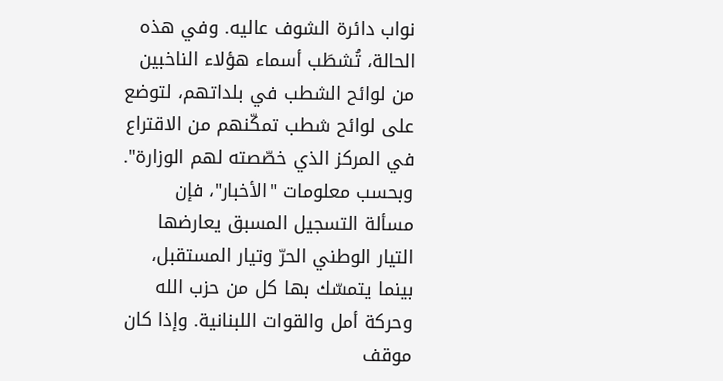نواب دائرة الشوف عاليه. وفي هذه الحالة، تُشطَب أسماء هؤلاء الناخبين من لوائح الشطب في بلداتهم، لتوضع على لوائح شطب تمكّنهم من الاقتراع في المركز الذي خصّصته لهم الوزارة".
وبحسب معلومات "الأخبار"، فإن مسألة التسجيل المسبق يعارضها التيار الوطني الحرّ وتيار المستقبل، بينما يتمسّك بها كل من حزب الله وحركة أمل والقوات اللبنانية. وإذا كان موقف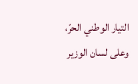التيار الوطني الحرّ، وعلى لسان الوزير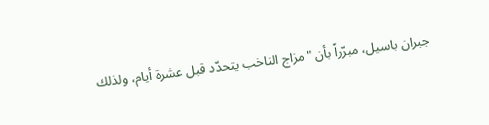جبران باسيل، مبرّراً بأن "مزاج الناخب يتحدّد قبل عشرة أيام، ولذلك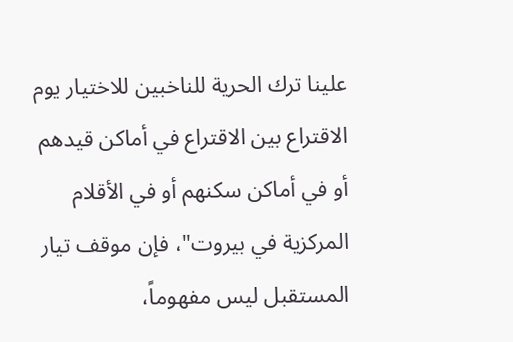علينا ترك الحرية للناخبين للاختيار يوم الاقتراع بين الاقتراع في أماكن قيدهم أو في أماكن سكنهم أو في الأقلام المركزية في بيروت"، فإن موقف تيار المستقبل ليس مفهوماً،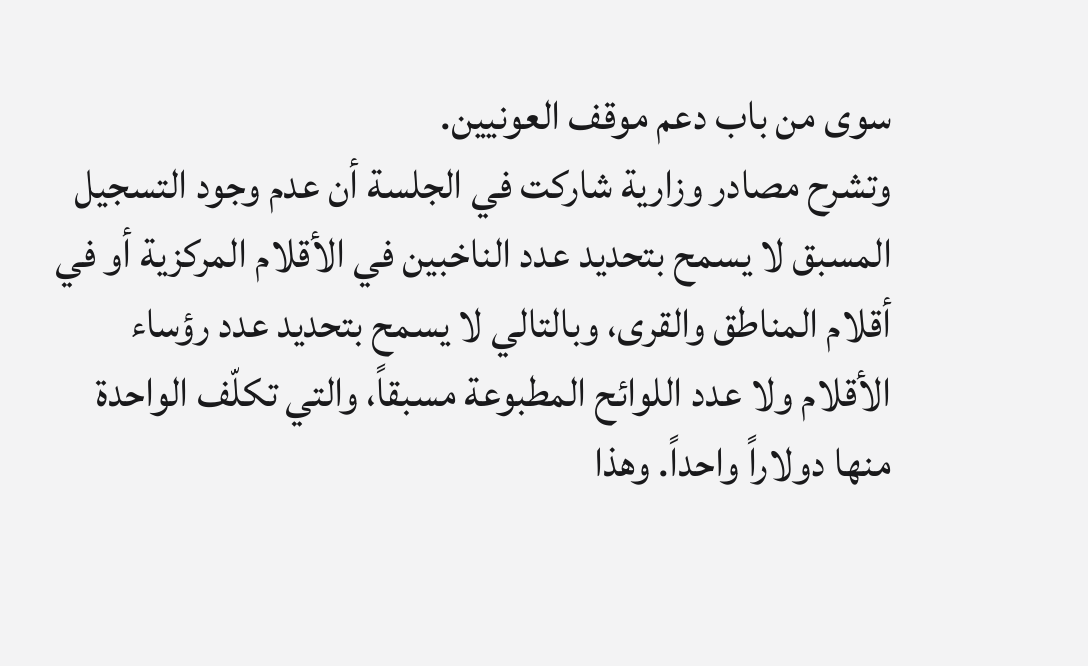سوى من باب دعم موقف العونيين.
وتشرح مصادر وزارية شاركت في الجلسة أن عدم وجود التسجيل المسبق لا يسمح بتحديد عدد الناخبين في الأقلام المركزية أو في أقلام المناطق والقرى، وبالتالي لا يسمح بتحديد عدد رؤساء الأقلام ولا عدد اللوائح المطبوعة مسبقاً، والتي تكلّف الواحدة منها دولاراً واحداً. وهذا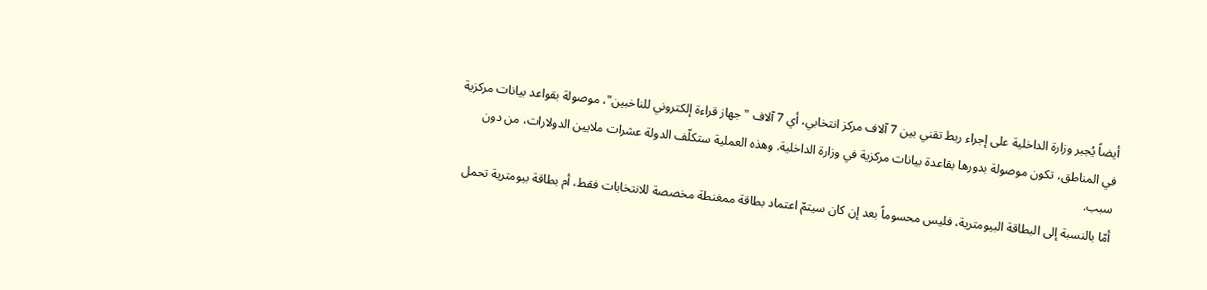أيضاً يُجبر وزارة الداخلية على إجراء ربط تقني بين 7 آلاف مركز انتخابي، أي 7 آلاف "جهاز قراءة إلكتروني للناخبين"، موصولة بقواعد بيانات مركزية في المناطق، تكون موصولة بدورها بقاعدة بيانات مركزية في وزارة الداخلية. وهذه العملية ستكلّف الدولة عشرات ملايين الدولارات، من دون سبب.
أمّا بالنسبة إلى البطاقة البيومترية، فليس محسوماً بعد إن كان سيتمّ اعتماد بطاقة ممغنطة مخصصة للانتخابات فقط، أم بطاقة بيومترية تحمل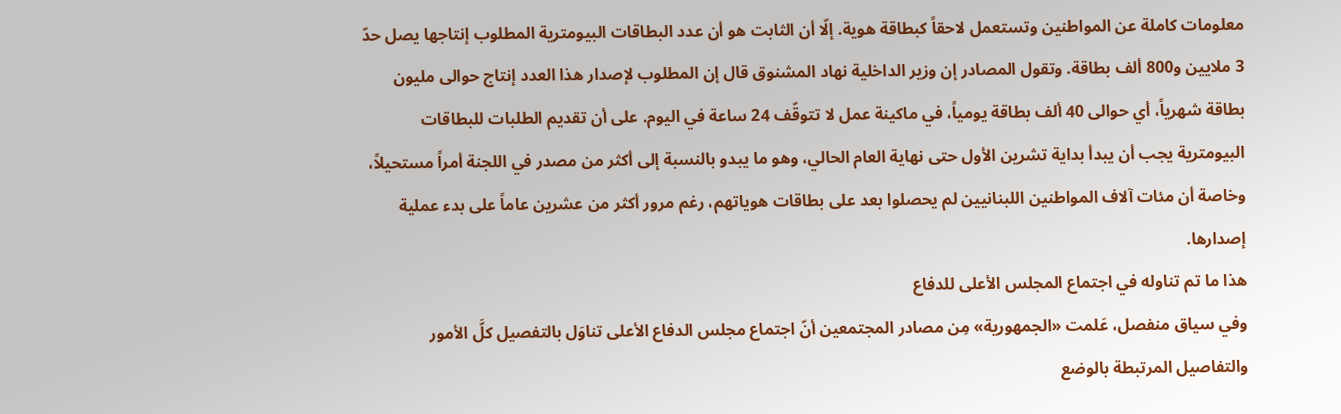معلومات كاملة عن المواطنين وتستعمل لاحقاً كبطاقة هوية. إلّا أن الثابت هو أن عدد البطاقات البيومترية المطلوب إنتاجها يصل حدّ 3 ملايين و800 ألف بطاقة. وتقول المصادر إن وزير الداخلية نهاد المشنوق قال إن المطلوب لإصدار هذا العدد إنتاج حوالى مليون بطاقة شهرياً، أي حوالى 40 ألف بطاقة يومياً، في ماكينة عمل لا تتوقّف 24 ساعة في اليوم. على أن تقديم الطلبات للبطاقات البيومترية يجب أن يبدأ بداية تشرين الأول حتى نهاية العام الحالي، وهو ما يبدو بالنسبة إلى أكثر من مصدر في اللجنة أمراً مستحيلاً، وخاصة أن مئات آلاف المواطنين اللبنانيين لم يحصلوا بعد على بطاقات هوياتهم، رغم مرور أكثر من عشرين عاماً على بدء عملية إصدارها.
هذا ما تم تناوله في اجتماع المجلس الأعلى للدفاع
وفي سياق منفصل، عَلمت «الجمهورية» مِن مصادر المجتمعين أنّ اجتماع مجلس الدفاع الأعلى تناوَل بالتفصيل كلَّ الأمور والتفاصيل المرتبطة بالوضع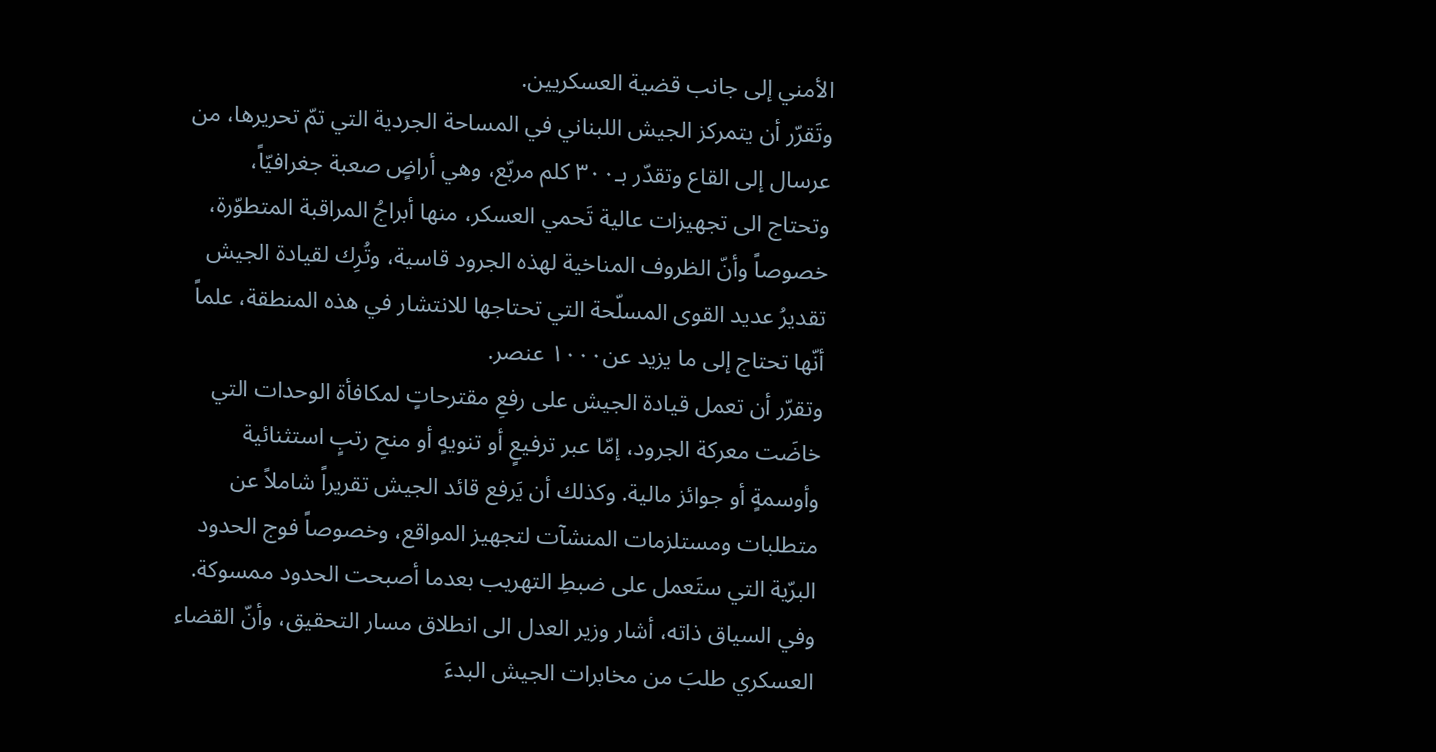الأمني إلى جانب قضية العسكريين.
وتَقرّر أن يتمركز الجيش اللبناني في المساحة الجردية التي تمّ تحريرها، من عرسال إلى القاع وتقدّر بـ٣٠٠ كلم مربّع، وهي أراضٍ صعبة جغرافيّاً، وتحتاج الى تجهيزات عالية تَحمي العسكر، منها أبراجُ المراقبة المتطوّرة، خصوصاً وأنّ الظروف المناخية لهذه الجرود قاسية، وتُرِك لقيادة الجيش تقديرُ عديد القوى المسلّحة التي تحتاجها للانتشار في هذه المنطقة، علماً أنّها تحتاج إلى ما يزيد عن١٠٠٠ عنصر.
وتقرّر أن تعمل قيادة الجيش على رفعِ مقترحاتٍ لمكافأة الوحدات التي خاضَت معركة الجرود، إمّا عبر ترفيعٍ أو تنويهٍ أو منحِ رتبٍ استثنائية وأوسمةٍ أو جوائز مالية. وكذلك أن يَرفع قائد الجيش تقريراً شاملاً عن متطلبات ومستلزمات المنشآت لتجهيز المواقع، وخصوصاً فوج الحدود البرّية التي ستَعمل على ضبطِ التهريب بعدما أصبحت الحدود ممسوكة.
وفي السياق ذاته، أشار وزير العدل الى انطلاق مسار التحقيق، وأنّ القضاء العسكري طلبَ من مخابرات الجيش البدءَ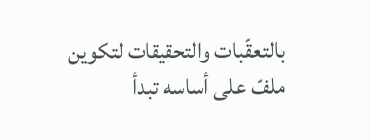بالتعقّبات والتحقيقات لتكوين ملفّ على أساسه تبدأ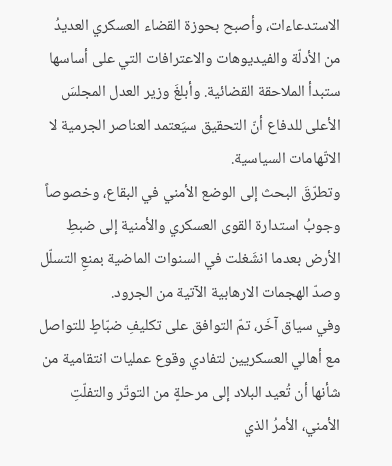الاستدعاءات، وأصبح بحوزة القضاء العسكري العديدُ من الأدلّة والفيديوهات والاعترافات التي على أساسها ستبدأ الملاحقة القضائية. وأبلغَ وزير العدل المجلسَ الأعلى للدفاع أنّ التحقيق سيَعتمد العناصر الجرمية لا الاتّهامات السياسية.
وتطرّقَ البحث إلى الوضع الأمني في البقاع، وخصوصاً وجوبُ استدارة القوى العسكري والأمنية إلى ضبطِ الأرض بعدما انشَغلت في السنوات الماضية بمنعِ التسلّل وصدّ الهجمات الارهابية الآتية من الجرود.
وفي سياق آخَر، تمّ التوافق على تكليفِ ضبّاطٍ للتواصل مع أهالي العسكريين لتفادي وقوع عمليات انتقامية من شأنها أن تُعيد البلاد إلى مرحلةٍ من التوتّر والتفلّتِ الأمني، الأمرُ الذي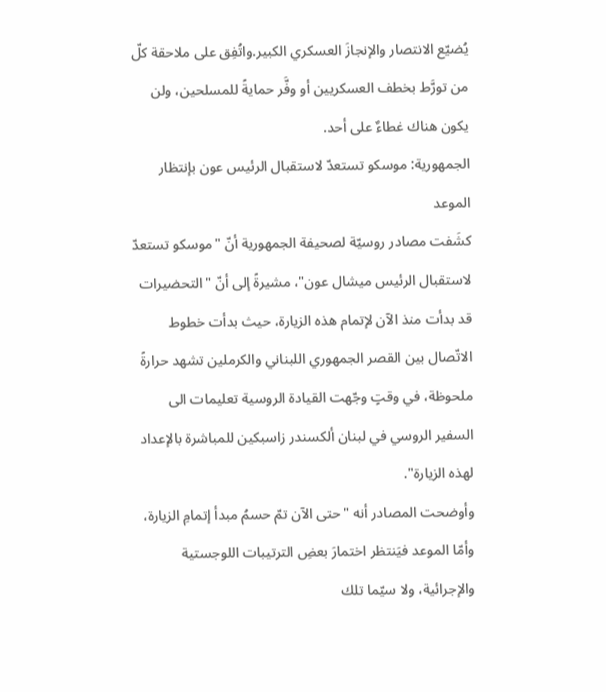يُضيّع الانتصار والإنجازَ العسكري الكبير.واتُفِق على ملاحقة كلّ من تورَّط بخطف العسكريين أو وفَّر حمايةً للمسلحين، ولن يكون هناك غطاءٌ على أحد.
الجمهورية: موسكو تستعدّ لاستقبال الرئيس عون بإنتظار الموعد
كشَفت مصادر روسيّة لصحيفة الجمهورية أنّ "موسكو تستعدّ لاستقبال الرئيس ميشال عون"، مشيرةً إلى أنّ "التحضيرات قد بدأت منذ الآن لإتمام هذه الزيارة، حيث بدأت خطوط الاتّصال بين القصر الجمهوري اللبناني والكرملين تشهد حرارةً ملحوظة، في وقتٍ وجّهت القيادة الروسية تعليمات الى السفير الروسي في لبنان ألكسندر زاسبكين للمباشرة بالإعداد لهذه الزيارة".
وأوضحت المصادر أنه "حتى الآن تمّ حسمُ مبدأ إتمامِ الزيارة، وأمّا الموعد فيَنتظر اختمارَ بعضِ الترتيبات اللوجستية والإجرائية، ولا سيّما تلك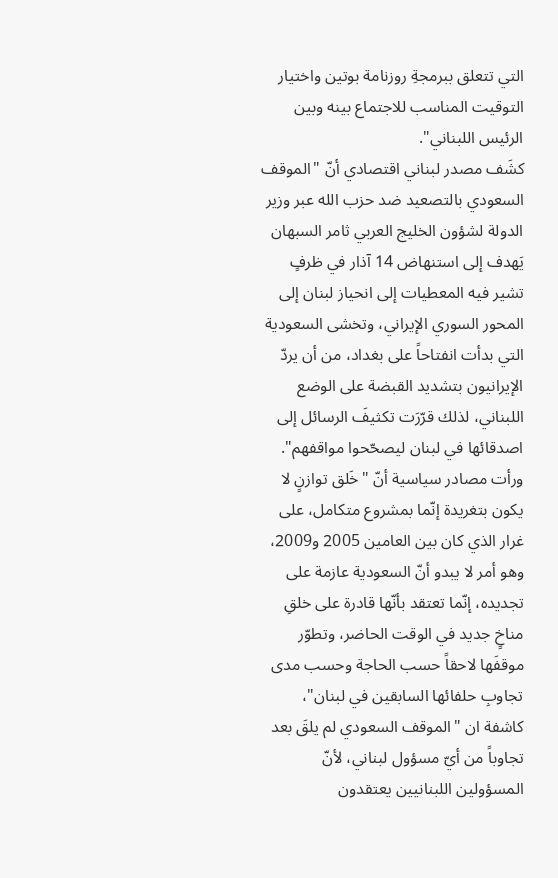التي تتعلق ببرمجةِ روزنامة بوتين واختيار التوقيت المناسب للاجتماع بينه وبين الرئيس اللبناني".
كشَف مصدر لبناني اقتصادي أنّ "الموقف السعودي بالتصعيد ضد حزب الله عبر وزير الدولة لشؤون الخليج العربي ثامر السبهان يَهدف إلى استنهاض 14 آذار في ظرفٍ تشير فيه المعطيات إلى انحياز لبنان إلى المحور السوري الإيراني، وتخشى السعودية التي بدأت انفتاحاً على بغداد، من أن يردّ الإيرانيون بتشديد القبضة على الوضع اللبناني، لذلك قرّرَت تكثيفَ الرسائل إلى اصدقائها في لبنان ليصحّحوا مواقفهم".
ورأت مصادر سياسية أنّ "خَلق توازنٍ لا يكون بتغريدة إنّما بمشروع متكامل، على غرار الذي كان بين العامين 2005 و2009، وهو أمر لا يبدو أنّ السعودية عازمة على تجديده، إنّما تعتقد بأنّها قادرة على خلقِ مناخٍ جديد في الوقت الحاضر، وتطوّر موقفَها لاحقاً حسب الحاجة وحسب مدى تجاوبِ حلفائها السابقين في لبنان"، كاشفة ان "الموقف السعودي لم يلقَ بعد تجاوباً من أيّ مسؤول لبناني، لأنّ المسؤولين اللبنانيين يعتقدون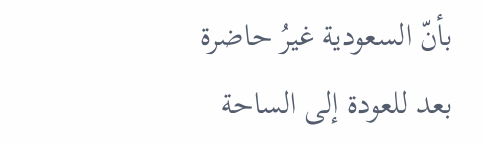بأنّ السعودية غيرُ حاضرة بعد للعودة إلى الساحة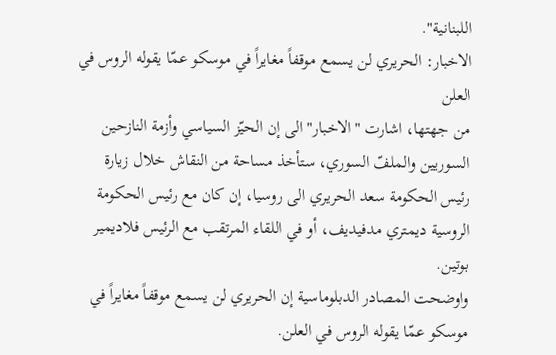اللبنانية".
الاخبار: الحريري لن يسمع موقفاً مغايراً في موسكو عمّا يقوله الروس في العلن
من جهتها، اشارت "الاخبار" الى إن الحيّز السياسي وأزمة النازحين السوريين والملفّ السوري، ستأخذ مساحة من النقاش خلال زيارة رئيس الحكومة سعد الحريري الى روسيا، إن كان مع رئيس الحكومة الروسية ديمتري مدفيديف، أو في اللقاء المرتقب مع الرئيس فلاديمير بوتين.
واوضحت المصادر الدبلوماسية إن الحريري لن يسمع موقفاً مغايراً في موسكو عمّا يقوله الروس في العلن.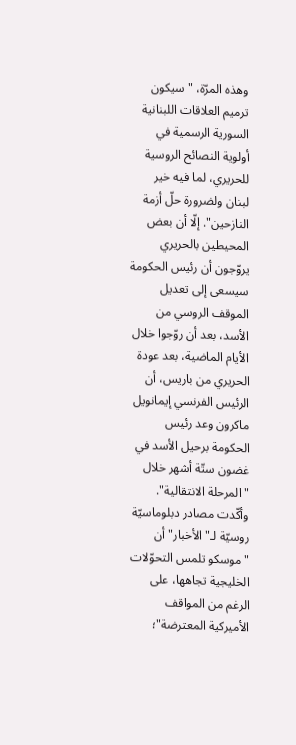وهذه المرّة، "سيكون ترميم العلاقات اللبنانية السورية الرسمية في أولوية النصائح الروسية للحريري، لما فيه خير لبنان ولضرورة حلّ أزمة النازحين". إلّا أن بعض المحيطين بالحريري يروّجون أن رئيس الحكومة سيسعى إلى تعديل الموقف الروسي من الأسد، بعد أن روّجوا خلال الأيام الماضية، بعد عودة الحريري من باريس، أن الرئيس الفرنسي إيمانويل ماكرون وعد رئيس الحكومة برحيل الأسد في غضون ستّة أشهر خلال "المرحلة الانتقالية".
وأكّدت مصادر دبلوماسيّة روسيّة لـ"الأخبار" أن "موسكو تلمس التحوّلات الخليجية تجاهها، على الرغم من المواقف الأميركية المعترضة"؛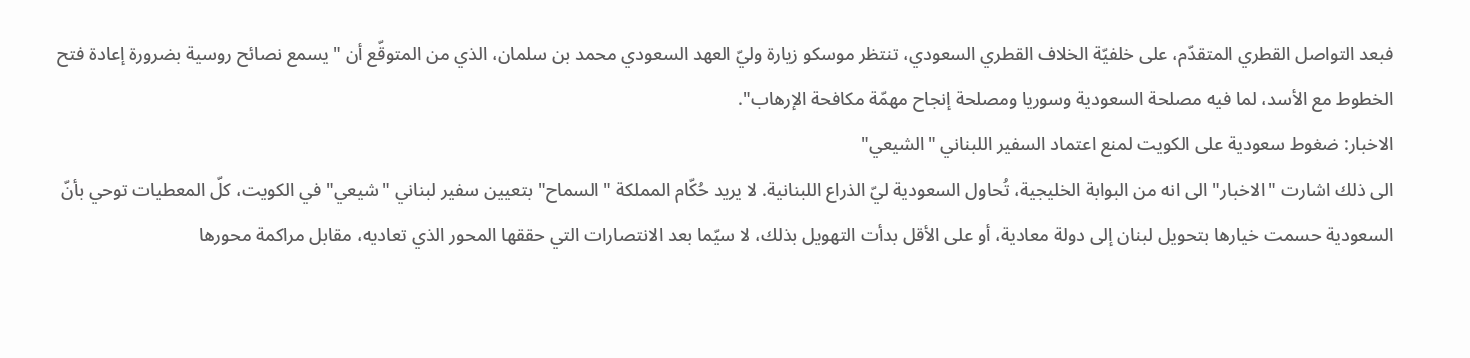فبعد التواصل القطري المتقدّم، على خلفيّة الخلاف القطري السعودي، تنتظر موسكو زيارة وليّ العهد السعودي محمد بن سلمان، الذي من المتوقّع أن "يسمع نصائح روسية بضرورة إعادة فتح الخطوط مع الأسد، لما فيه مصلحة السعودية وسوريا ومصلحة إنجاح مهمّة مكافحة الإرهاب".
الاخبار: ضغوط سعودية على الكويت لمنع اعتماد السفير اللبناني "الشيعي"
الى ذلك اشارت "الاخبار" الى انه من البوابة الخليجية، تُحاول السعودية ليّ الذراع اللبنانية. لا يريد حُكّام المملكة "السماح" بتعيين سفير لبناني "شيعي" في الكويت، كلّ المعطيات توحي بأنّ السعودية حسمت خيارها بتحويل لبنان إلى دولة معادية، أو على الأقل بدأت التهويل بذلك، لا سيّما بعد الانتصارات التي حققها المحور الذي تعاديه، مقابل مراكمة محورها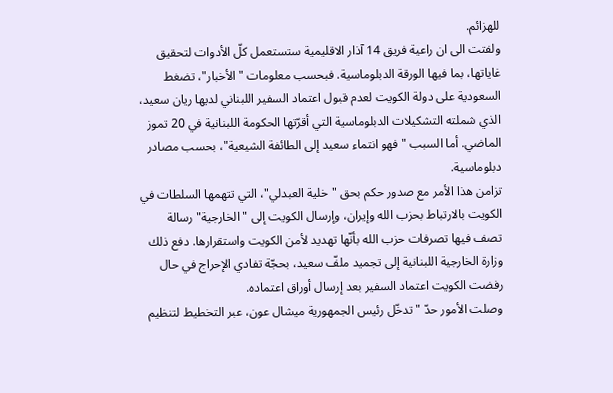للهزائم.
ولفتت الى ان راعية فريق 14 آذار الاقليمية ستستعمل كلّ الأدوات لتحقيق غاياتها، بما فيها الورقة الدبلوماسية. فبحسب معلومات "الأخبار"، تضغط السعودية على دولة الكويت لعدم قبول اعتماد السفير اللبناني لديها ريان سعيد، الذي شملته التشكيلات الدبلوماسية التي أقرّتها الحكومة اللبنانية في 20 تموز الماضي. أما السبب "فهو انتماء سعيد إلى الطائفة الشيعية"، بحسب مصادر دبلوماسية.
تزامن هذا الأمر مع صدور حكم بحق "خلية العبدلي"، التي تتهمها السلطات في الكويت بالارتباط بحزب الله وإيران، وإرسال الكويت إلى "الخارجية" رسالة تصف فيها تصرفات حزب الله بأنّها تهديد لأمن الكويت واستقرارها. دفع ذلك وزارة الخارجية اللبنانية إلى تجميد ملفّ سعيد، بحجّة تفادي الإحراج في حال رفضت الكويت اعتماد السفير بعد إرسال أوراق اعتماده.
وصلت الأمور حدّ "تدخّل رئيس الجمهورية ميشال عون، عبر التخطيط لتنظيم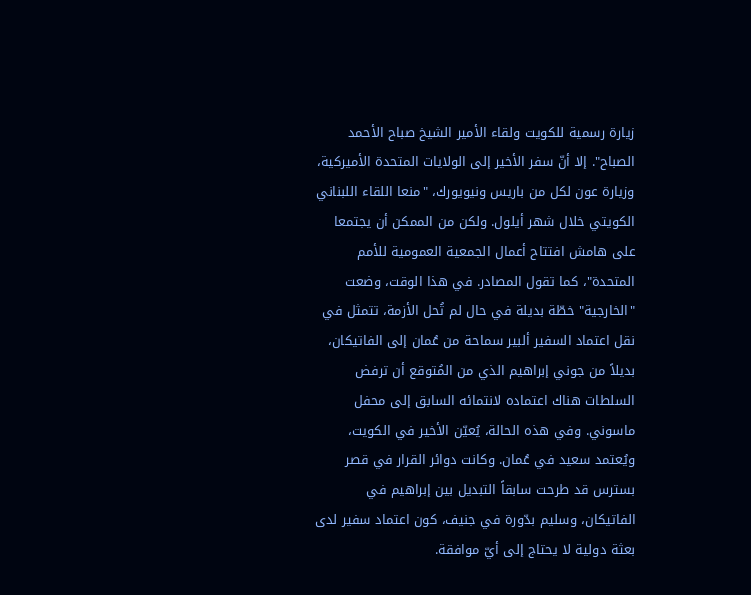زيارة رسمية للكويت ولقاء الأمير الشيخ صباح الأحمد الصباح". إلا أنّ سفر الأخير إلى الولايات المتحدة الأميركية، وزيارة عون لكل من باريس ونيويورك، "منعا اللقاء اللبناني الكويتي خلال شهر أيلول. ولكن من الممكن أن يجتمعا على هامش افتتاح أعمال الجمعية العمومية للأمم المتحدة"، كما تقول المصادر. في هذا الوقت، وضعت "الخارجية" خطّة بديلة في حال لم تُحل الأزمة، تتمثل في نقل اعتماد السفير ألبير سماحة من عُمان إلى الفاتيكان، بديلاً من جوني إبراهيم الذي من المُتوقع أن ترفض السلطات هناك اعتماده لانتمائه السابق إلى محفل ماسوني. وفي هذه الحالة، يُعيّن الأخير في الكويت، ويُعتمد سعيد في عُمان. وكانت دوائر القرار في قصر بسترس قد طرحت سابقاً التبديل بين إبراهيم في الفاتيكان، وسليم بدّورة في جنيف، كون اعتماد سفير لدى بعثة دولية لا يحتاج إلى أيّ موافقة.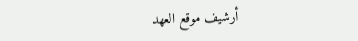أرشيف موقع العهد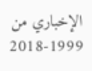الإخباري من 1999-2018